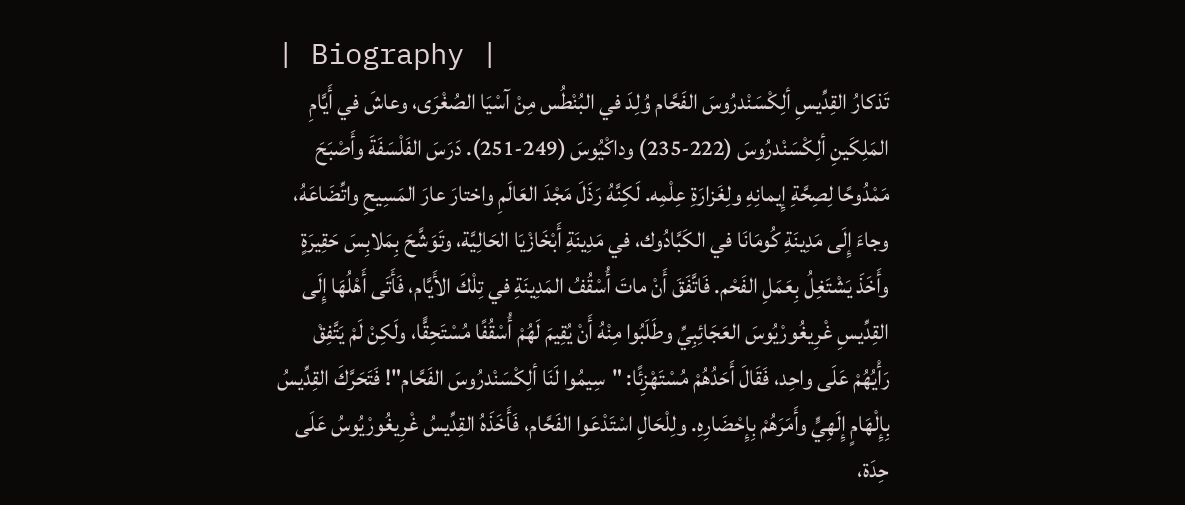| Biography |
تَذكارُ القِدِّيسِ ألِكْسَنْدرُوسَ الفَحَّام وُلِدَ في البُنْطُس مِنْ آسْيَا الصُغْرَى، وعاشَ في أَيَّامِ المَلِكَينِ ألِكْسَنْدرُوسَ (222-235) وداكْيُوسَ (249-251). دَرَسَ الفَلْسَفَةَ وأَصْبَحَ مَمْدُوحًا لِصِحَّةِ إِيمانِهِ ولِغَزارَةِ عِلْمِه. لَكِنَّهُ رَذَلَ مَجْدَ العَالَمِ واختارَ عارَ المَسِيحِ واتِّضَاعَهُ، وجاءَ إِلَى مَدِينَةِ كُومَانَا في الكَبَّادُوك، في مَدِينَةِ أَبْخَازْيَا الحَالِيَّة، وتَوَشَّحَ بِمَلابِسَ حَقِيرَةٍ وأَخَذَ يَشْتَغِلُ بِعَمَلِ الفَحْم. فَاتَّفَقَ أَنْ ماتَ أُسْقُفُ المَدِينَةِ في تِلْكَ الأَيَّام، فَأَتَى أَهْلُهَا إِلَى القِدِّيسِ غْرِيغُورْيُوسَ العَجَائِبِيِّ وطَلَبُوا مِنْهُ أَنْ يُقِيمَ لَهُمْ أُسْقُفًا مُسْتَحِقًّا، ولَكِنْ لَمْ يَتَّفِقْ رَأْيُهُمْ عَلَى واحِد، فَقَالَ أَحَدُهُمْ مُسْتَهْزِئًا: "سِيمُوا لَنَا ألِكْسَنْدرُوسَ الفَحَّام"! فَتَحَرَّكَ القِدِّيسُ بِإِلْهَامٍ إِلَهِيٍّ وأَمَرَهُمْ بِإِحْضَارِهِ. ولِلْحَالِ اسْتَدْعَوا الفَحَّام، فَأَخَذَهُ القِدِّيسُ غْرِيغُورْيُوسُ عَلَى حِدَة،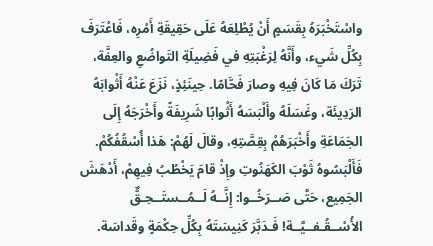واسْتَخْبَرَهُ بِقَسَمٍ أَنْ يُطْلِعَهُ عَلَى حَقِيقَةِ أَمْرِه، فَاعْتَرَفَ بِكُلِّ شَيء، وأَنَّهُ لِرَغْبَتِهِ في فَضِيلَةِ التَواضُعِ والعِفَّة، تَرَكَ مَا كَانَ فِيهِ وصارَ فَحَّامًا. حِينَئِذٍ، نَزَعَ عَنْهُ أَثْوابَهُ الرَدِيئَة، وغَسَلَهُ وأَلْبَسَهُ أَثْوابًا شَرِيفَةً وأَخْرَجَهُ إِلَى الجَمَاعَةِ وأَخْبَرَهُمْ بِقِصَّتِهِ، وقالَ لَهُمْ: هَذا أُسْقُفُكُمْ. فَأَلْبَسُوهُ ثَوْبَ الكَهَنُوتِ وإِذْ قامَ يَخْطُبُ فِيهِمْ، أَدْهَشَ الجَمِيع، حَتَّى صَــرَخُــوا: إِنَّــهُ لَــمُــستَــحِـقٌّ الأُسْــقُـفــيَّــة! فَـدَبَّرَ كَنِيسَتَهُ بِكُلِّ حِكْمَةٍ وقَداسَة.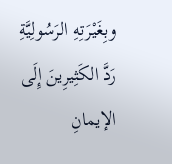وبِغَيْرَتِهِ الرَسُولِيَّةِ رَدَّ الكَثِيرِينَ إِلَى الإيمانِ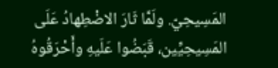المَسِيحِيّ. ولَمَّا ثَارَ الاضْطِهادُ عَلَى المَسِيحِيِّين، قَبَضُوا عَلَيهِ وأَحْرَقُوهُ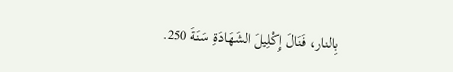بِالنار، فَنَالَ إِكْلِيلَ الشَهَادَةِ سَنَةَ 250.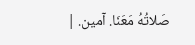صَلاتُهُ مَعَنَا. آمين. |